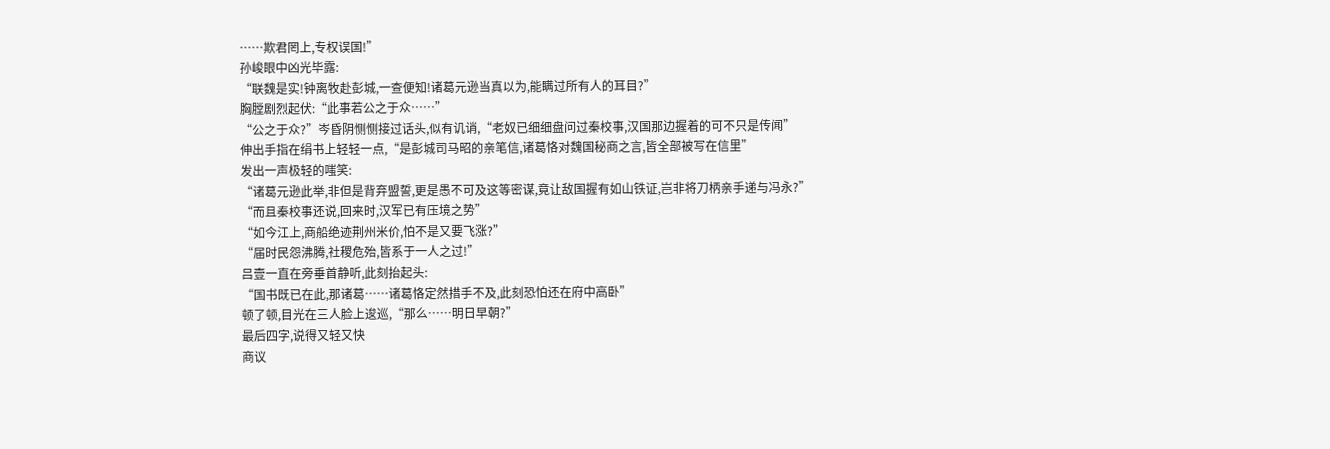……欺君罔上,专权误国!”
孙峻眼中凶光毕露:
“联魏是实!钟离牧赴彭城,一查便知!诸葛元逊当真以为,能瞒过所有人的耳目?”
胸膛剧烈起伏:“此事若公之于众……”
“公之于众?”岑昏阴恻恻接过话头,似有讥诮,“老奴已细细盘问过秦校事,汉国那边握着的可不只是传闻”
伸出手指在绢书上轻轻一点,“是彭城司马昭的亲笔信,诸葛恪对魏国秘商之言,皆全部被写在信里”
发出一声极轻的嗤笑:
“诸葛元逊此举,非但是背弃盟誓,更是愚不可及这等密谋,竟让敌国握有如山铁证,岂非将刀柄亲手递与冯永?”
“而且秦校事还说,回来时,汉军已有压境之势”
“如今江上,商船绝迹荆州米价,怕不是又要飞涨?”
“届时民怨沸腾,社稷危殆,皆系于一人之过!”
吕壹一直在旁垂首静听,此刻抬起头:
“国书既已在此,那诸葛……诸葛恪定然措手不及,此刻恐怕还在府中高卧”
顿了顿,目光在三人脸上逡巡,“那么……明日早朝?”
最后四字,说得又轻又快
商议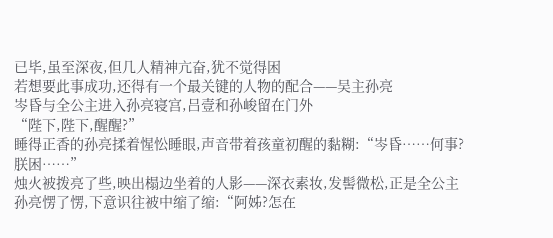已毕,虽至深夜,但几人精神亢奋,犹不觉得困
若想要此事成功,还得有一个最关键的人物的配合——吴主孙亮
岑昏与全公主进入孙亮寝宫,吕壹和孙峻留在门外
“陛下,陛下,醒醒?”
睡得正香的孙亮揉着惺忪睡眼,声音带着孩童初醒的黏糊:“岑昏……何事?朕困……”
烛火被拨亮了些,映出榻边坐着的人影——深衣素妆,发髻微松,正是全公主
孙亮愣了愣,下意识往被中缩了缩:“阿姊?怎在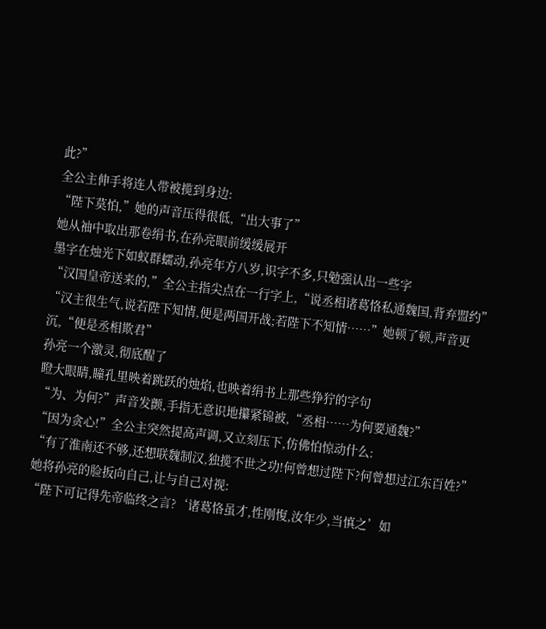此?”
全公主伸手将连人带被揽到身边:
“陛下莫怕,”她的声音压得很低,“出大事了”
她从袖中取出那卷绢书,在孙亮眼前缓缓展开
墨字在烛光下如蚁群蠕动,孙亮年方八岁,识字不多,只勉强认出一些字
“汉国皇帝送来的,”全公主指尖点在一行字上,“说丞相诸葛恪私通魏国,背弃盟约”
“汉主很生气,说若陛下知情,便是两国开战;若陛下不知情……”她顿了顿,声音更沉,“便是丞相欺君”
孙亮一个激灵,彻底醒了
瞪大眼睛,瞳孔里映着跳跃的烛焰,也映着绢书上那些狰狞的字句
“为、为何?”声音发颤,手指无意识地攥紧锦被,“丞相……为何要通魏?”
“因为贪心!”全公主突然提高声调,又立刻压下,仿佛怕惊动什么:
“有了淮南还不够,还想联魏制汉,独揽不世之功!何曾想过陛下?何曾想过江东百姓?”
她将孙亮的脸扳向自己,让与自己对视:
“陛下可记得先帝临终之言?‘诸葛恪虽才,性刚愎,汝年少,当慎之’如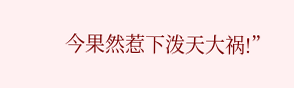今果然惹下泼天大祸!”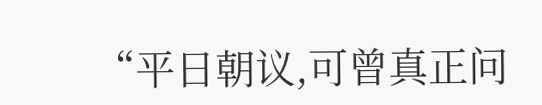“平日朝议,可曾真正问